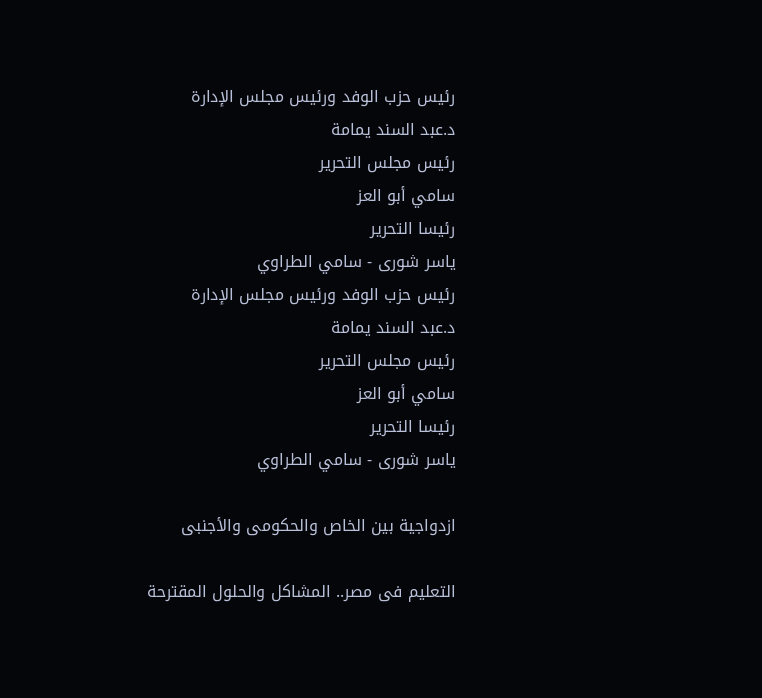رئيس حزب الوفد ورئيس مجلس الإدارة
د.عبد السند يمامة
رئيس مجلس التحرير
سامي أبو العز
رئيسا التحرير
ياسر شورى - سامي الطراوي
رئيس حزب الوفد ورئيس مجلس الإدارة
د.عبد السند يمامة
رئيس مجلس التحرير
سامي أبو العز
رئيسا التحرير
ياسر شورى - سامي الطراوي

ازدواجية بين الخاص والحكومى والأجنبى

التعليم فى مصر.. المشاكل والحلول المقترحة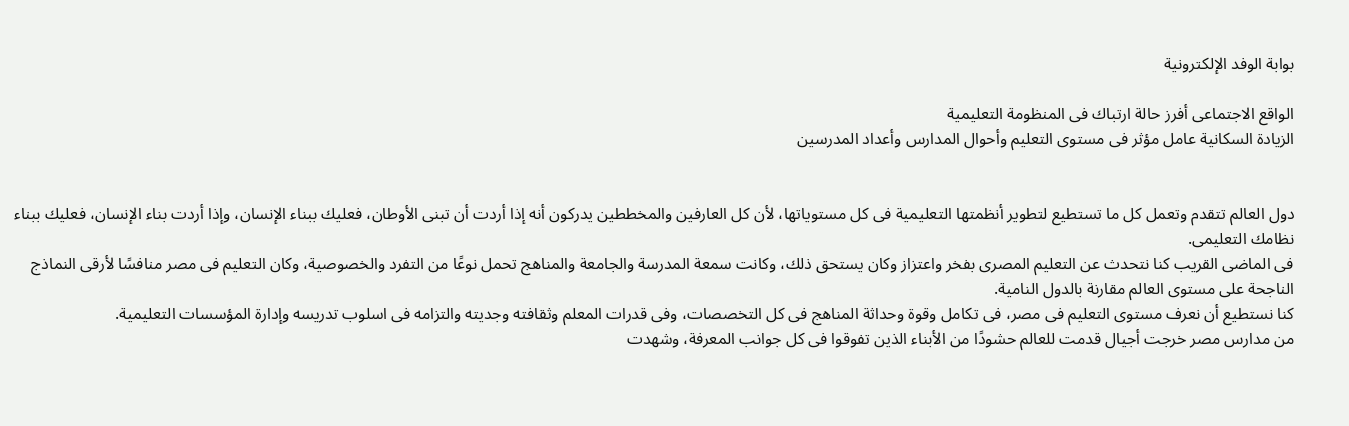بوابة الوفد الإلكترونية

الواقع الاجتماعى أفرز حالة ارتباك فى المنظومة التعليمية
الزيادة السكانية عامل مؤثر فى مستوى التعليم وأحوال المدارس وأعداد المدرسين


دول العالم تتقدم وتعمل كل ما تستطيع لتطوير أنظمتها التعليمية فى كل مستوياتها، لأن كل العارفين والمخططين يدركون أنه إذا أردت أن تبنى الأوطان، فعليك ببناء الإنسان، وإذا أردت بناء الإنسان، فعليك ببناء نظامك التعليمى.
فى الماضى القريب كنا نتحدث عن التعليم المصرى بفخر واعتزاز وكان يستحق ذلك، وكانت سمعة المدرسة والجامعة والمناهج تحمل نوعًا من التفرد والخصوصية، وكان التعليم فى مصر منافسًا لأرقى النماذج الناجحة على مستوى العالم مقارنة بالدول النامية.
كنا نستطيع أن نعرف مستوى التعليم فى مصر، فى تكامل وقوة وحداثة المناهج فى كل التخصصات، وفى قدرات المعلم وثقافته وجديته والتزامه فى اسلوب تدريسه وإدارة المؤسسات التعليمية.
من مدارس مصر خرجت أجيال قدمت للعالم حشودًا من الأبناء الذين تفوقوا فى كل جوانب المعرفة، وشهدت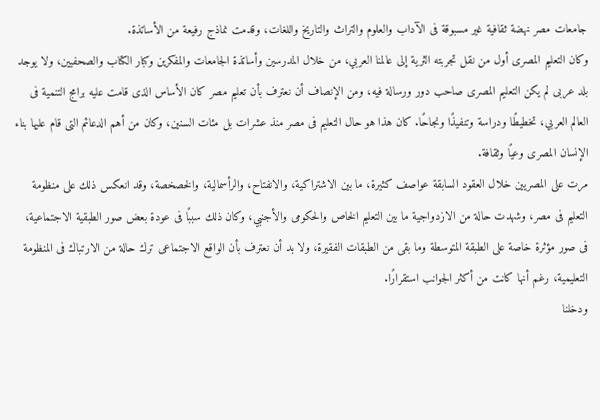جامعات مصر نهضة ثقافية غير مسبوقة فى الآداب والعلوم والتراث والتاريخ واللغات، وقدمت نماذج رفيعة من الأساتذة.
وكان التعليم المصرى أول من نقل تجربته الثرية إلى عالمنا العربي، من خلال المدرسين وأساتذة الجامعات والمفكرين وكبار الكتاب والصحفيين، ولا يوجد بلد عربى لم يكن التعليم المصرى صاحب دور ورسالة فيه، ومن الإنصاف أن نعترف بأن تعليم مصر كان الأساس الذى قامت عليه برامج التنمية فى العالم العربي، تخطيطًا ودراسة وتنفيذًا ونجاحًا. كان هذا هو حال التعليم فى مصر منذ عشرات بل مئات السنين، وكان من أهم الدعائم التى قام عليها بناء الإنسان المصرى وعيًا وثقافة.
مرت على المصريين خلال العقود السابقة عواصف كثيرة، ما بين الاشتراكية، والانفتاح، والرأسمالية، والخصخصة، وقد انعكس ذلك على منظومة التعليم فى مصر، وشهدت حالة من الازدواجية ما بين التعليم الخاص والحكومى والأجنبي، وكان ذلك سببًا فى عودة بعض صور الطبقية الاجتماعية، فى صور مؤثرة خاصة على الطبقة المتوسطة وما بقى من الطبقات الفقيرة، ولا بد أن نعترف بأن الواقع الاجتماعى ترك حالة من الارتباك فى المنظومة التعليمية، رغم أنها كانت من أكثر الجوانب استقرارًا.
ودخلنا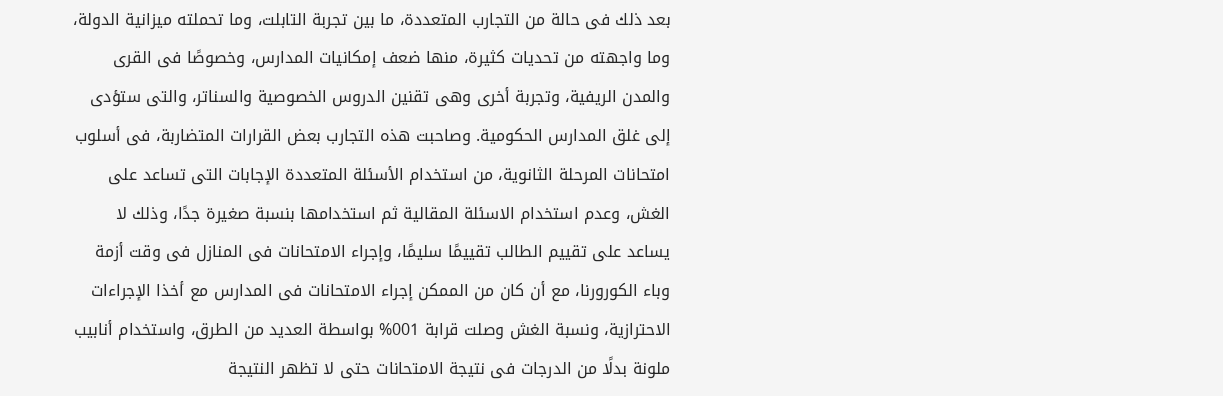بعد ذلك فى حالة من التجارب المتعددة، ما بين تجربة التابلت، وما تحملته ميزانية الدولة، وما واجهته من تحديات كثيرة، منها ضعف إمكانيات المدارس، وخصوصًا فى القرى والمدن الريفية، وتجربة أخرى وهى تقنين الدروس الخصوصية والسناتر، والتى ستؤدى إلى غلق المدارس الحكومية. وصاحبت هذه التجارب بعض القرارات المتضاربة، فى أسلوب امتحانات المرحلة الثانوية، من استخدام الأسئلة المتعددة الإجابات التى تساعد على الغش، وعدم استخدام الاسئلة المقالية ثم استخدامها بنسبة صغيرة جدًا، وذلك لا يساعد على تقييم الطالب تقييمًا سليمًا، وإجراء الامتحانات فى المنازل فى وقت أزمة وباء الكورورنا، مع أن كان من الممكن إجراء الامتحانات فى المدارس مع أخذا الإجراءات الاحترازية، ونسبة الغش وصلت قرابة 001% بواسطة العديد من الطرق، واستخدام أنابيب ملونة بدلًا من الدرجات فى نتيجة الامتحانات حتى لا تظهر النتيجة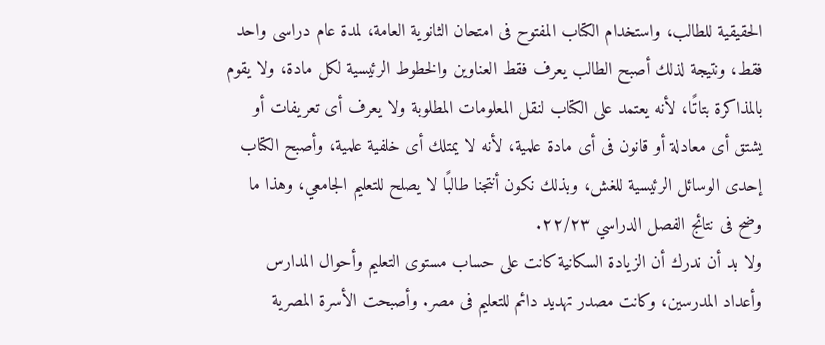الحقيقية للطالب، واستخدام الكتاب المفتوح فى امتحان الثانوية العامة، لمدة عام دراسى واحد فقط، ونتيجة لذلك أصبح الطالب يعرف فقط العناوين والخطوط الرئيسية لكل مادة، ولا يقوم بالمذاكرة بتاتًا، لأنه يعتمد على الكتاب لنقل المعلومات المطلوبة ولا يعرف أى تعريفات أو يشتق أى معادلة أو قانون فى أى مادة علمية، لأنه لا يمتلك أى خلفية علمية، وأصبح الكتاب إحدى الوسائل الرئيسية للغش، وبذلك نكون أنتجنا طالبًا لا يصلح للتعليم الجامعي، وهذا ما وضح فى نتائج الفصل الدراسي ٢٢/٢٣.
ولا بد أن ندرك أن الزيادة السكانية كانت على حساب مستوى التعليم وأحوال المدارس وأعداد المدرسين، وكانت مصدر تهديد دائم للتعليم فى مصر. وأصبحت الأسرة المصرية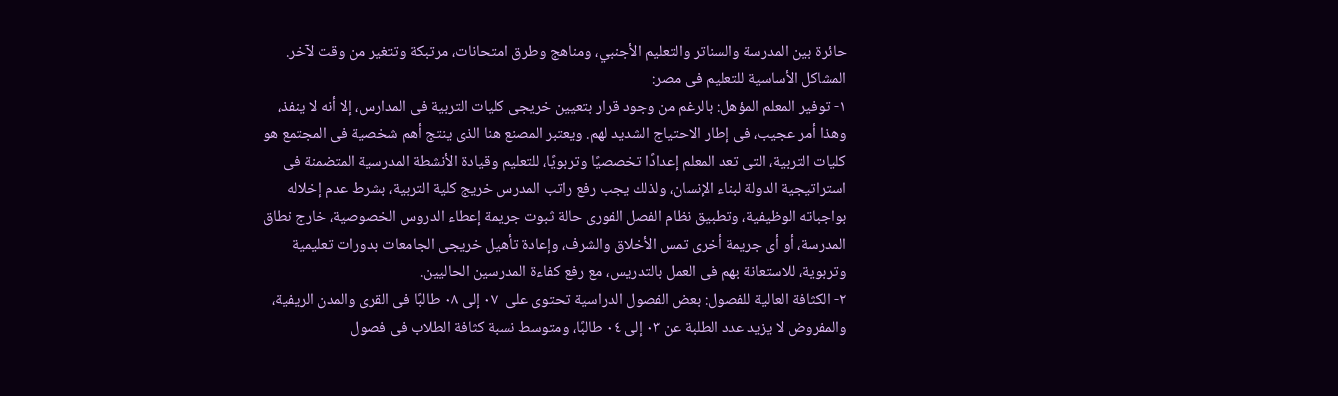حائرة بين المدرسة والسناتر والتعليم الأجنبي، ومناهج وطرق امتحانات، مرتبكة وتتغير من وقت لآخر.
المشاكل الأساسية للتعليم فى مصر:
١- توفير المعلم المؤهل: بالرغم من وجود قرار بتعيين خريجى كليات التربية فى المدارس، إلا أنه لا ينفذ، وهذا أمر عجيب، فى إطار الاحتياج الشديد لهم. ويعتبر المصنع هنا الذى ينتج أهم شخصية فى المجتمع هو كليات التربية، التى تعد المعلم إعدادًا تخصصيًا وتربويًا، للتعليم وقيادة الأنشطة المدرسية المتضمنة فى استراتيجية الدولة لبناء الإنسان، ولذلك يجب رفع راتب المدرس خريج كلية التربية، بشرط عدم إخلاله بواجباته الوظيفية، وتطبيق نظام الفصل الفورى حالة ثبوت جريمة إعطاء الدروس الخصوصية، خارج نطاق المدرسة، أو أى جريمة أخرى تمس الأخلاق والشرف، وإعادة تأهيل خريجى الجامعات بدورات تعليمية وتربوية، للاستعانة بهم فى العمل بالتدريس، مع رفع كفاءة المدرسين الحاليين.
٢- الكثافة العالية للفصول: بعض الفصول الدراسية تحتوى على  ٠٧ إلى ٠٨ طالبًا فى القرى والمدن الريفية، والمفروض لا يزيد عدد الطلبة عن ٠٣ إلى ٠٤ طالبًا، ومتوسط نسبة كثافة الطلاب فى فصول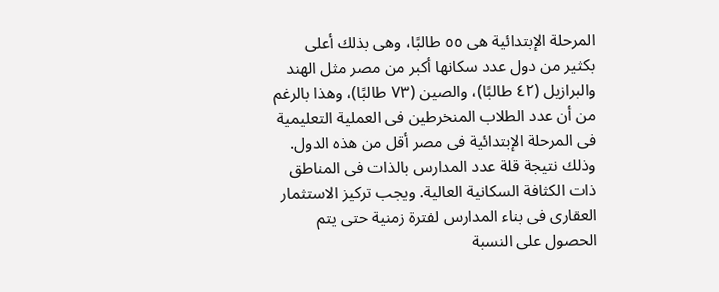المرحلة الإبتدائية هى ٥٥ طالبًا، وهى بذلك أعلى بكثير من دول عدد سكانها أكبر من مصر مثل الهند والبرازيل (٤٢ طالبًا)، والصين (٧٣ طالبًا)، وهذا بالرغم من أن عدد الطلاب المنخرطين فى العملية التعليمية فى المرحلة الإبتدائية فى مصر أقل من هذه الدول. وذلك نتيجة قلة عدد المدارس بالذات فى المناطق ذات الكثافة السكانية العالية. ويجب تركيز الاستثمار العقارى فى بناء المدارس لفترة زمنية حتى يتم الحصول على النسبة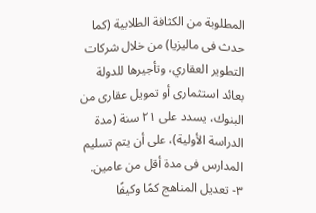المطلوبة من الكثافة الطلابية (كما حدث فى ماليزيا) من خلال شركات التطوير العقاري، وتأجيرها للدولة بعائد استثمارى أو تمويل عقارى من البنوك، يسدد على ٢١ سنة (مدة الدراسة الأولية)، على أن يتم تسليم المدارس فى مدة أقل من عامين.
٣- تعديل المناهج كمًا وكيفًا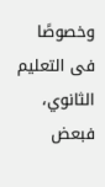وخصوصًا فى التعليم الثانوي، فبعض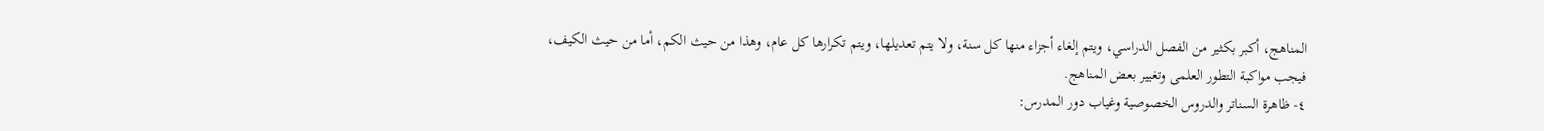المناهج، أكبر بكثير من الفصل الدراسي، ويتم إلغاء أجزاء منها كل سنة، ولا يتم تعديلها، ويتم تكرارها كل عام، وهذا من حيث الكم، أما من حيث الكيف، فيجب مواكبة التطور العلمى وتغيير بعض المناهج.
٤- ظاهرة السناتر والدروس الخصوصية وغياب دور المدرس: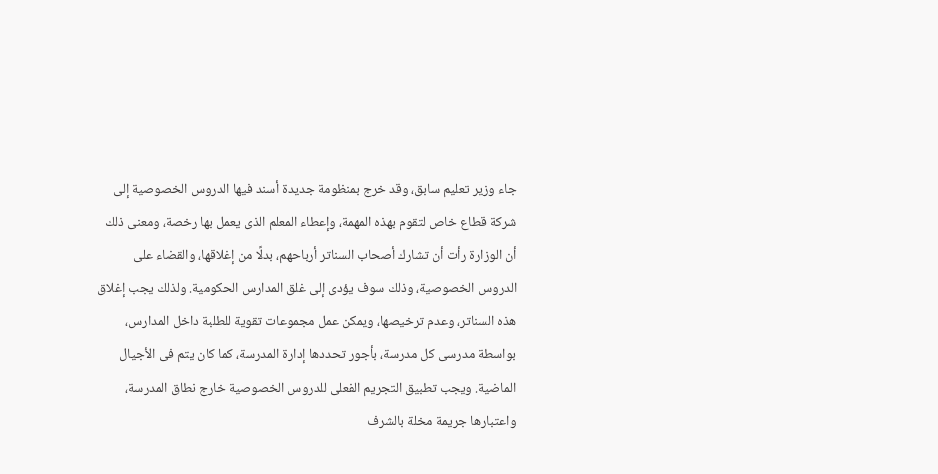جاء وزير تعليم سابق، وقد خرج بمنظومة جديدة أسند فيها الدروس الخصوصية إلى شركة قطاع خاص لتقوم بهذه المهمة، وإعطاء المعلم الذى يعمل بها رخصة، ومعنى ذلك أن الوزارة رأت أن تشارك أصحاب السناتر أرباحهم، بدلًا من إغلاقها، والقضاء على الدروس الخصوصية، وذلك سوف يؤدى إلى غلق المدارس الحكومية. ولذلك يجب إغلاق هذه السناتر، وعدم ترخيصها، ويمكن عمل مجموعات تقوية للطلبة داخل المدارس، بواسطة مدرسى كل مدرسة، بأجور تحددها إدارة المدرسة، كما كان يتم فى الأجيال الماضية. ويجب تطبيق التجريم الفعلى للدروس الخصوصية خارج نطاق المدرسة، واعتبارها جريمة مخلة بالشرف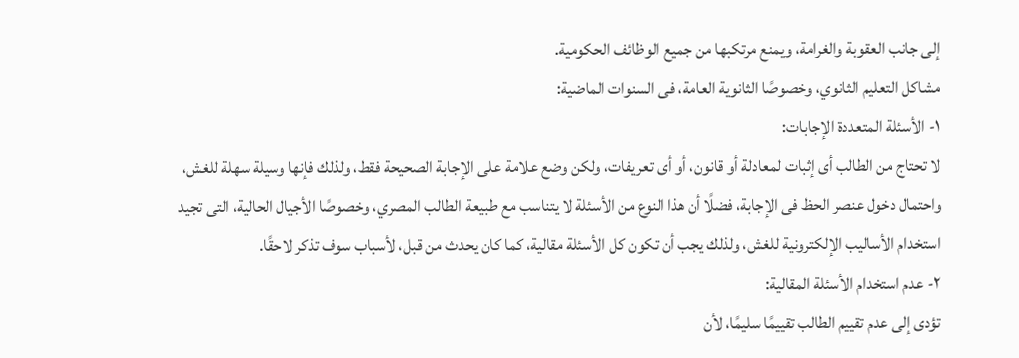إلى جانب العقوبة والغرامة، ويمنع مرتكبها من جميع الوظائف الحكومية.
مشاكل التعليم الثانوي، وخصوصًا الثانوية العامة، فى السنوات الماضية:
١- الأسئلة المتعددة الإجابات:
لا تحتاج من الطالب أى إثبات لمعادلة أو قانون، أو أى تعريفات، ولكن وضع علامة على الإجابة الصحيحة فقط، ولذلك فإنها وسيلة سهلة للغش، واحتمال دخول عنصر الحظ فى الإجابة، فضلًا أن هذا النوع من الأسئلة لا يتناسب مع طبيعة الطالب المصري، وخصوصًا الأجيال الحالية، التى تجيد استخدام الأساليب الإلكترونية للغش، ولذلك يجب أن تكون كل الأسئلة مقالية، كما كان يحدث من قبل، لأسباب سوف تذكر لاحقًا.
٢- عدم استخدام الأسئلة المقالية:
تؤدى إلى عدم تقييم الطالب تقييمًا سليمًا، لأن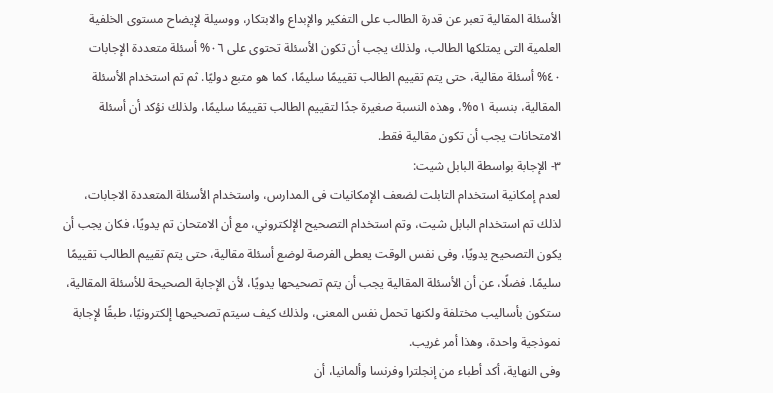الأسئلة المقالية تعبر عن قدرة الطالب على التفكير والإبداع والابتكار، ووسيلة لإيضاح مستوى الخلفية العلمية التى يمتلكها الطالب، ولذلك يجب أن تكون الأسئلة تحتوى على ٠٦% أسئلة متعددة الإجابات ٤٠% أسئلة مقالية، حتى يتم تقييم الطالب تقييمًا سليمًا، كما هو متبع دوليًا. ثم تم استخدام الأسئلة المقالية، بنسبة ٥١%، وهذه النسبة صغيرة جدًا لتقييم الطالب تقييمًا سليمًا، ولذلك نؤكد أن أسئلة الامتحانات يجب أن تكون مقالية فقط.
٣- الإجابة بواسطة البابل شيت:
لعدم إمكانية استخدام التابلت لضعف الإمكانيات فى المدارس، واستخدام الأسئلة المتعددة الاجابات، لذلك تم استخدام البابل شيت، وتم استخدام التصحيح الإلكتروني، مع أن الامتحان تم يدويًا، فكان يجب أن يكون التصحيح يدويًا، وفى نفس الوقت يعطى الفرصة لوضع أسئلة مقالية، حتى يتم تقييم الطالب تقييمًا سليمًا. فضلًا، عن أن الأسئلة المقالية يجب أن يتم تصحيحها يدويًا، لأن الإجابة الصحيحة للأسئلة المقالية، ستكون بأساليب مختلفة ولكنها تحمل نفس المعنى، ولذلك كيف سيتم تصحيحها إلكترونيًا، طبقًا لإجابة نموذجية واحدة، وهذا أمر غريب.
وفى النهاية، أكد أطباء من إنجلترا وفرنسا وألمانيا، أن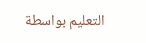التعليم بواسطة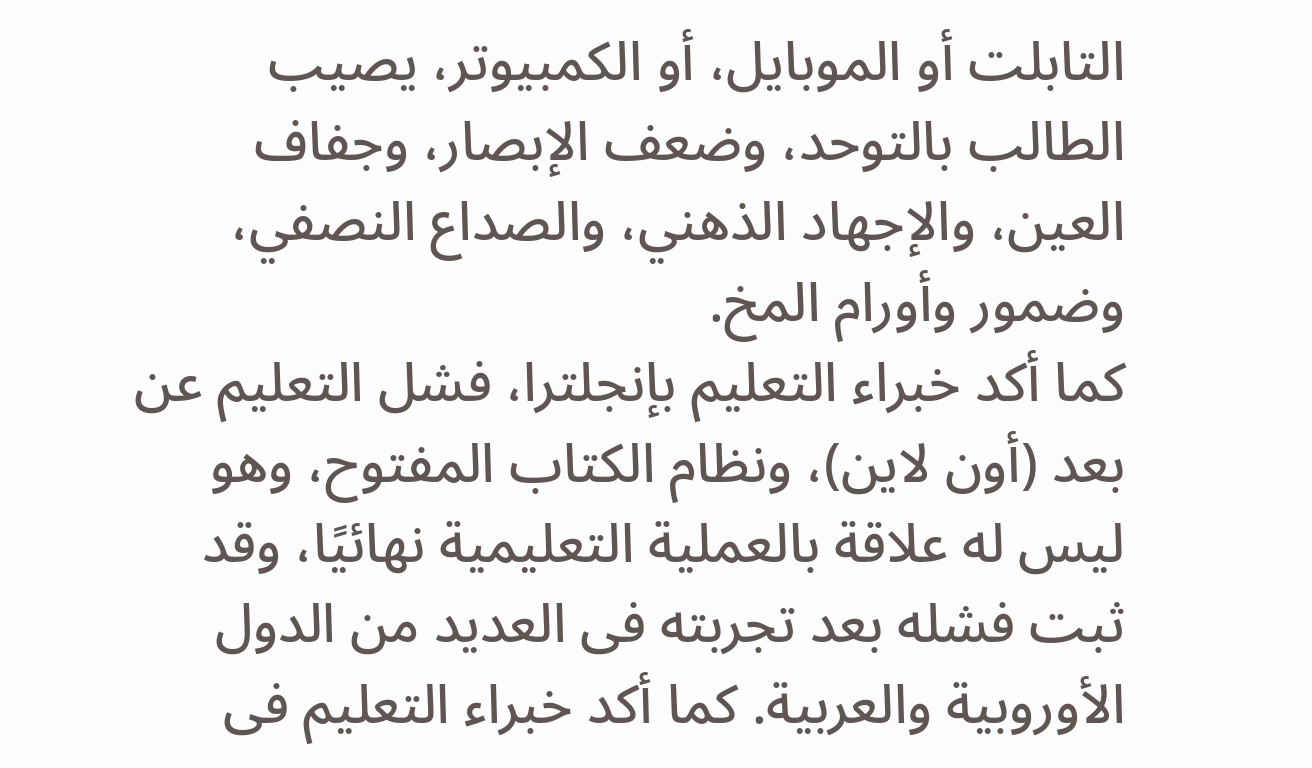التابلت أو الموبايل، أو الكمبيوتر، يصيب الطالب بالتوحد، وضعف الإبصار، وجفاف العين، والإجهاد الذهني، والصداع النصفي، وضمور وأورام المخ.
كما أكد خبراء التعليم بإنجلترا، فشل التعليم عن بعد (أون لاين)، ونظام الكتاب المفتوح، وهو ليس له علاقة بالعملية التعليمية نهائيًا، وقد ثبت فشله بعد تجربته فى العديد من الدول الأوروبية والعربية. كما أكد خبراء التعليم فى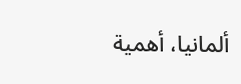ألمانيا، أهمية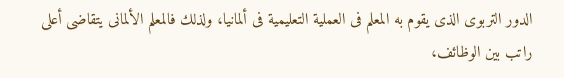الدور التربوى الذى يقوم به المعلم فى العملية التعليمية فى ألمانيا، ولذلك فالمعلم الألمانى يتقاضى أعلى راتب بين الوظائف،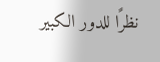نظرًا للدور الكبير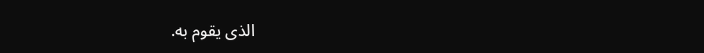الذى يقوم به.